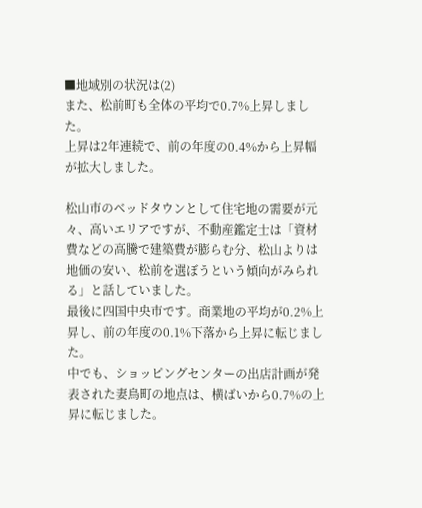■地域別の状況は(2)
また、松前町も全体の平均で0.7%上昇しました。
上昇は2年連続で、前の年度の0.4%から上昇幅が拡大しました。

松山市のベッドタウンとして住宅地の需要が元々、高いエリアですが、不動産鑑定士は「資材費などの高騰で建築費が膨らむ分、松山よりは地価の安い、松前を選ぼうという傾向がみられる」と話していました。
最後に四国中央市です。商業地の平均が0.2%上昇し、前の年度の0.1%下落から上昇に転じました。
中でも、ショッピングセンターの出店計画が発表された妻鳥町の地点は、横ばいから0.7%の上昇に転じました。